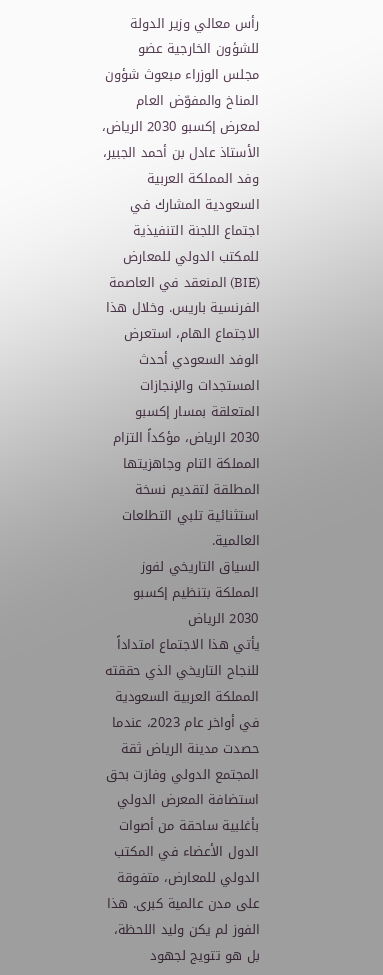رأس معالي وزير الدولة للشؤون الخارجية عضو مجلس الوزراء مبعوث شؤون المناخ والمفوّض العام لمعرض إكسبو 2030 الرياض، الأستاذ عادل بن أحمد الجبير، وفد المملكة العربية السعودية المشارك في اجتماع اللجنة التنفيذية للمكتب الدولي للمعارض (BIE) المنعقد في العاصمة الفرنسية باريس. وخلال هذا الاجتماع الهام، استعرض الوفد السعودي أحدث المستجدات والإنجازات المتعلقة بمسار إكسبو 2030 الرياض، مؤكداً التزام المملكة التام وجاهزيتها المطلقة لتقديم نسخة استثنائية تلبي التطلعات العالمية.
السياق التاريخي لفوز المملكة بتنظيم إكسبو 2030 الرياض
يأتي هذا الاجتماع امتداداً للنجاح التاريخي الذي حققته المملكة العربية السعودية في أواخر عام 2023، عندما حصدت مدينة الرياض ثقة المجتمع الدولي وفازت بحق استضافة المعرض الدولي بأغلبية ساحقة من أصوات الدول الأعضاء في المكتب الدولي للمعارض، متفوقة على مدن عالمية كبرى. هذا الفوز لم يكن وليد اللحظة، بل هو تتويج لجهود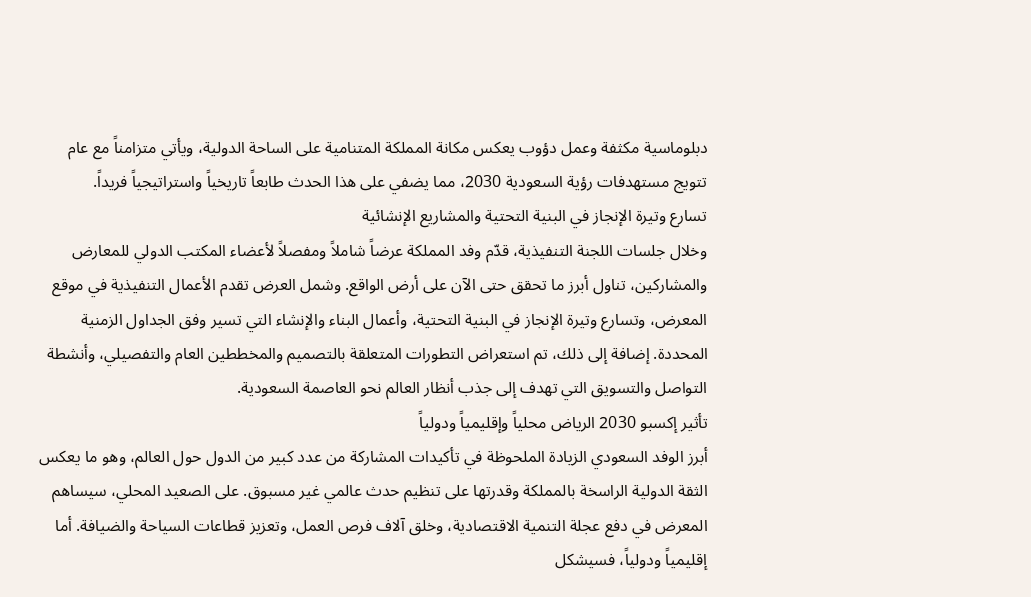دبلوماسية مكثفة وعمل دؤوب يعكس مكانة المملكة المتنامية على الساحة الدولية، ويأتي متزامناً مع عام تتويج مستهدفات رؤية السعودية 2030، مما يضفي على هذا الحدث طابعاً تاريخياً واستراتيجياً فريداً.
تسارع وتيرة الإنجاز في البنية التحتية والمشاريع الإنشائية
وخلال جلسات اللجنة التنفيذية، قدّم وفد المملكة عرضاً شاملاً ومفصلاً لأعضاء المكتب الدولي للمعارض والمشاركين، تناول أبرز ما تحقق حتى الآن على أرض الواقع. وشمل العرض تقدم الأعمال التنفيذية في موقع المعرض، وتسارع وتيرة الإنجاز في البنية التحتية، وأعمال البناء والإنشاء التي تسير وفق الجداول الزمنية المحددة. إضافة إلى ذلك، تم استعراض التطورات المتعلقة بالتصميم والمخططين العام والتفصيلي، وأنشطة التواصل والتسويق التي تهدف إلى جذب أنظار العالم نحو العاصمة السعودية.
تأثير إكسبو 2030 الرياض محلياً وإقليمياً ودولياً
أبرز الوفد السعودي الزيادة الملحوظة في تأكيدات المشاركة من عدد كبير من الدول حول العالم، وهو ما يعكس الثقة الدولية الراسخة بالمملكة وقدرتها على تنظيم حدث عالمي غير مسبوق. على الصعيد المحلي، سيساهم المعرض في دفع عجلة التنمية الاقتصادية، وخلق آلاف فرص العمل، وتعزيز قطاعات السياحة والضيافة. أما إقليمياً ودولياً، فسيشكل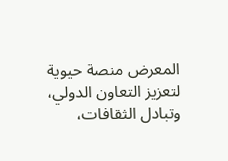المعرض منصة حيوية لتعزيز التعاون الدولي، وتبادل الثقافات،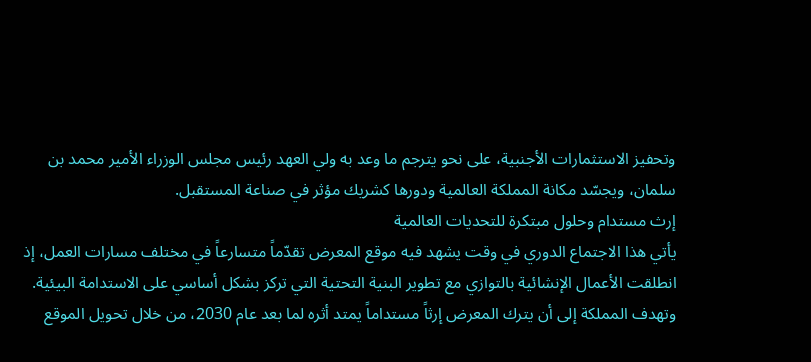وتحفيز الاستثمارات الأجنبية، على نحو يترجم ما وعد به ولي العهد رئيس مجلس الوزراء الأمير محمد بن سلمان، ويجسّد مكانة المملكة العالمية ودورها كشريك مؤثر في صناعة المستقبل.
إرث مستدام وحلول مبتكرة للتحديات العالمية
يأتي هذا الاجتماع الدوري في وقت يشهد فيه موقع المعرض تقدّماً متسارعاً في مختلف مسارات العمل، إذ انطلقت الأعمال الإنشائية بالتوازي مع تطوير البنية التحتية التي تركز بشكل أساسي على الاستدامة البيئية. وتهدف المملكة إلى أن يترك المعرض إرثاً مستداماً يمتد أثره لما بعد عام 2030، من خلال تحويل الموقع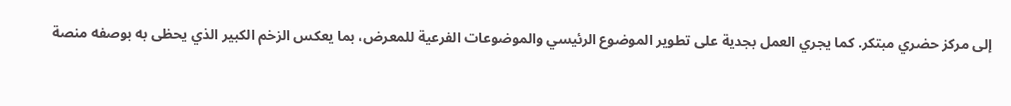إلى مركز حضري مبتكر. كما يجري العمل بجدية على تطوير الموضوع الرئيسي والموضوعات الفرعية للمعرض، بما يعكس الزخم الكبير الذي يحظى به بوصفه منصة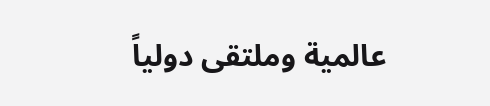عالمية وملتقى دولياً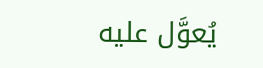يُعوَّل عليه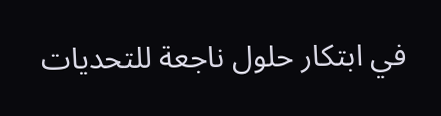في ابتكار حلول ناجعة للتحديات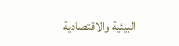البيئية والاقتصادية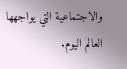والاجتماعية التي يواجهها العالم اليوم.